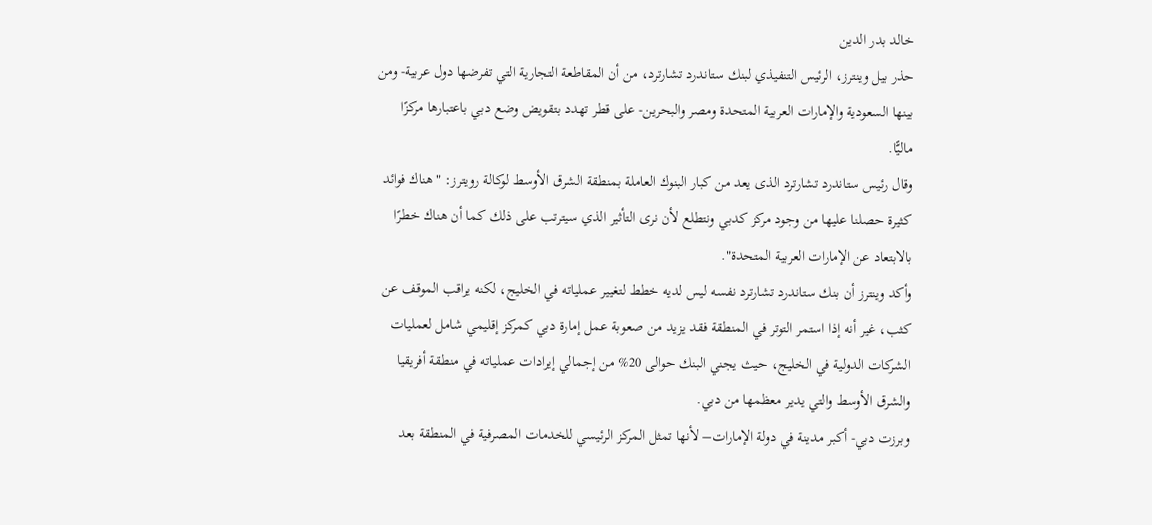خالد بدر الدين
حذر بيل وينترز، الرئيس التنفيذي لبنك ستاندرد تشارترد، من أن المقاطعة التجارية التي تفرضها دول عربية- ومن بينها السعودية والإمارات العربية المتحدة ومصر والبحرين- على قطر تهدد بتقويض وضع دبي باعتبارها مركزًا ماليًّا.
وقال رئيس ستاندرد تشارترد الذى يعد من كبار البنوك العاملة بمنطقة الشرق الأوسط لوكالة رويترز: "هناك فوائد كثيرة حصلنا عليها من وجود مركز كدبي ونتطلع لأن نرى التأثير الذي سيترتب على ذلك كما أن هناك خطرًا بالابتعاد عن الإمارات العربية المتحدة".
وأكد وينترز أن بنك ستاندرد تشارترد نفسه ليس لديه خطط لتغيير عملياته في الخليج، لكنه يراقب الموقف عن كثب، غير أنه إذا استمر التوتر في المنطقة فقد يزيد من صعوبة عمل إمارة دبي كمركز إقليمي شامل لعمليات الشركات الدولية في الخليج، حيث يجني البنك حوالى 20% من إجمالي إيرادات عملياته في منطقة أفريقيا والشرق الأوسط والتي يدير معظمها من دبي.
وبرزت دبي- أكبر مدينة في دولة الإمارات– لأنها تمثل المركز الرئيسي للخدمات المصرفية في المنطقة بعد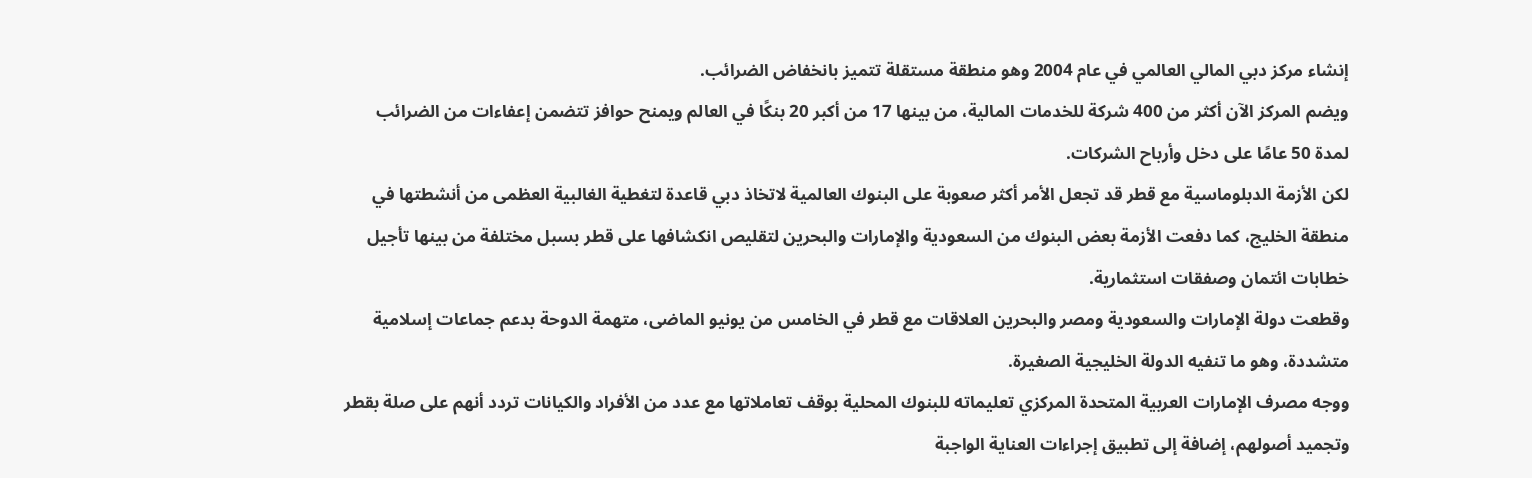إنشاء مركز دبي المالي العالمي في عام 2004 وهو منطقة مستقلة تتميز بانخفاض الضرائب.
ويضم المركز الآن أكثر من 400 شركة للخدمات المالية، من بينها 17 من أكبر 20 بنكًا في العالم ويمنح حوافز تتضمن إعفاءات من الضرائب لمدة 50 عامًا على دخل وأرباح الشركات.
لكن الأزمة الدبلوماسية مع قطر قد تجعل الأمر أكثر صعوبة على البنوك العالمية لاتخاذ دبي قاعدة لتغطية الغالبية العظمى من أنشطتها في منطقة الخليج، كما دفعت الأزمة بعض البنوك من السعودية والإمارات والبحرين لتقليص انكشافها على قطر بسبل مختلفة من بينها تأجيل خطابات ائتمان وصفقات استثمارية.
وقطعت دولة الإمارات والسعودية ومصر والبحرين العلاقات مع قطر في الخامس من يونيو الماضى، متهمة الدوحة بدعم جماعات إسلامية متشددة، وهو ما تنفيه الدولة الخليجية الصغيرة.
ووجه مصرف الإمارات العربية المتحدة المركزي تعليماته للبنوك المحلية بوقف تعاملاتها مع عدد من الأفراد والكيانات تردد أنهم على صلة بقطر وتجميد أصولهم، إضافة إلى تطبيق إجراءات العناية الواجبة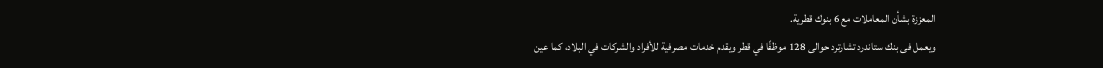المعززة بشأن المعاملات مع 6 بنوك قطرية.
ويعمل فى بنك ستاندرد تشارترد حوالى 128 موظفًا في قطر ويقدم خدمات مصرفية للأفراد والشركات في البلاد، كما عين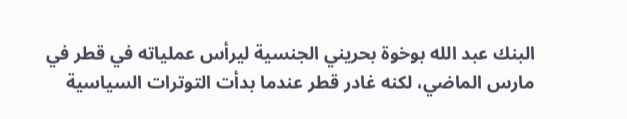البنك عبد الله بوخوة بحريني الجنسية ليرأس عملياته في قطر في مارس الماضي، لكنه غادر قطر عندما بدأت التوترات السياسية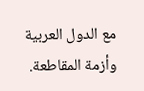مع الدول العربية وأزمة المقاطعة.